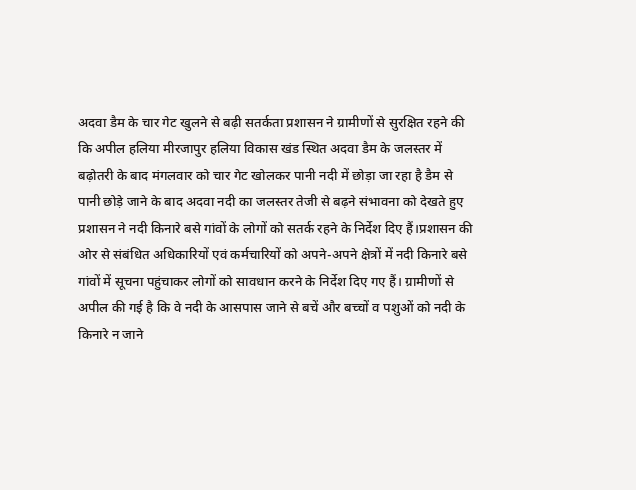अदवा डैम के चार गेट खुलने से बढ़ी सतर्कता प्रशासन ने ग्रामीणों से सुरक्षित रहने की कि अपील हलिया मीरजापुर हलिया विकास खंड स्थित अदवा डैम के जलस्तर में बढ़ोतरी के बाद मंगलवार को चार गेट खोलकर पानी नदी में छोड़ा जा रहा है डैम से पानी छोड़े जाने के बाद अदवा नदी का जलस्तर तेजी से बढ़ने संभावना को देखते हुए प्रशासन ने नदी किनारे बसे गांवों के लोगों को सतर्क रहने के निर्देश दिए हैं।प्रशासन की ओर से संबंधित अधिकारियों एवं कर्मचारियों को अपने-अपने क्षेत्रों में नदी किनारे बसे गांवों में सूचना पहुंचाकर लोगों को सावधान करने के निर्देश दिए गए हैं। ग्रामीणों से अपील की गई है कि वे नदी के आसपास जाने से बचें और बच्चों व पशुओं को नदी के किनारे न जाने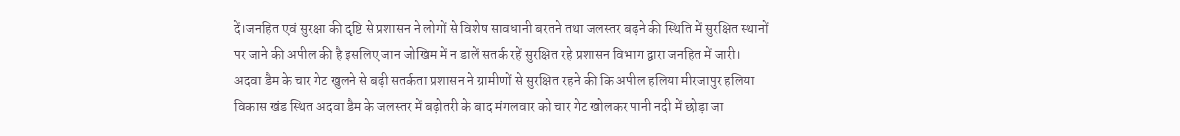दें।जनहित एवं सुरक्षा की दृष्टि से प्रशासन ने लोगों से विशेष सावधानी बरतने तथा जलस्तर बढ़ने की स्थिति में सुरक्षित स्थानों पर जाने की अपील की है इसलिए जान जोखिम में न डालें सतर्क रहें सुरक्षित रहे प्रशासन विभाग द्वारा जनहित में जारी।
अदवा डैम के चार गेट खुलने से बढ़ी सतर्कता प्रशासन ने ग्रामीणों से सुरक्षित रहने की कि अपील हलिया मीरजापुर हलिया विकास खंड स्थित अदवा डैम के जलस्तर में बढ़ोतरी के बाद मंगलवार को चार गेट खोलकर पानी नदी में छोड़ा जा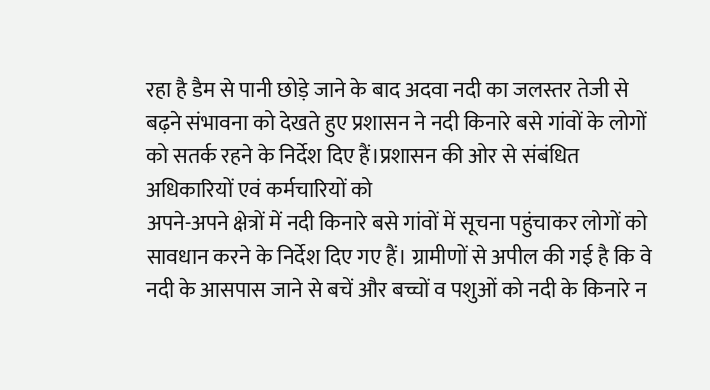रहा है डैम से पानी छोड़े जाने के बाद अदवा नदी का जलस्तर तेजी से बढ़ने संभावना को देखते हुए प्रशासन ने नदी किनारे बसे गांवों के लोगों को सतर्क रहने के निर्देश दिए हैं।प्रशासन की ओर से संबंधित अधिकारियों एवं कर्मचारियों को
अपने-अपने क्षेत्रों में नदी किनारे बसे गांवों में सूचना पहुंचाकर लोगों को सावधान करने के निर्देश दिए गए हैं। ग्रामीणों से अपील की गई है कि वे नदी के आसपास जाने से बचें और बच्चों व पशुओं को नदी के किनारे न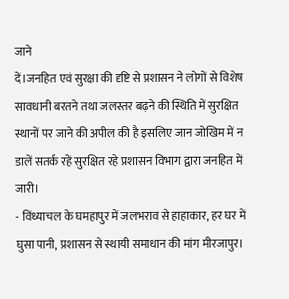जाने
दें।जनहित एवं सुरक्षा की दृष्टि से प्रशासन ने लोगों से विशेष सावधानी बरतने तथा जलस्तर बढ़ने की स्थिति में सुरक्षित स्थानों पर जाने की अपील की है इसलिए जान जोखिम में न डालें सतर्क रहें सुरक्षित रहे प्रशासन विभाग द्वारा जनहित में जारी।
- विंध्याचल के घमहापुर में जलभराव से हाहाकार, हर घर में घुसा पानी, प्रशासन से स्थायी समाधान की मांग मीरजापुर।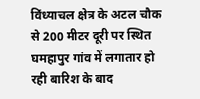विंध्याचल क्षेत्र के अटल चौक से 200 मीटर दूरी पर स्थित घमहापुर गांव में लगातार हो रही बारिश के बाद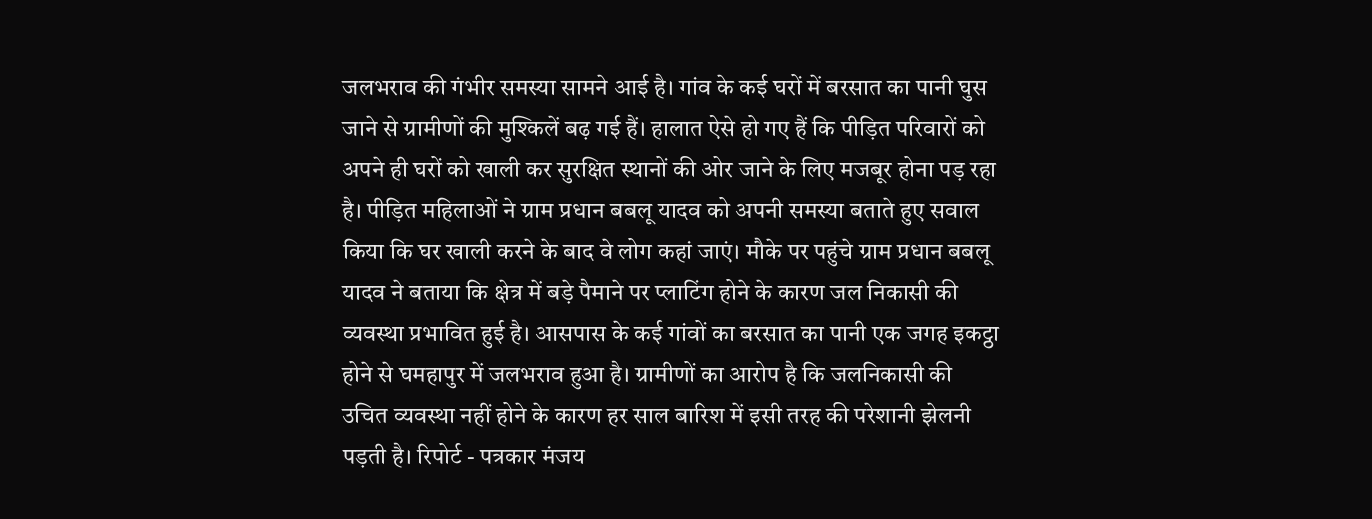जलभराव की गंभीर समस्या सामने आई है। गांव के कई घरों में बरसात का पानी घुस जाने से ग्रामीणों की मुश्किलें बढ़ गई हैं। हालात ऐसे हो गए हैं कि पीड़ित परिवारों को अपने ही घरों को खाली कर सुरक्षित स्थानों की ओर जाने के लिए मजबूर होना पड़ रहा है। पीड़ित महिलाओं ने ग्राम प्रधान बबलू यादव को अपनी समस्या बताते हुए सवाल किया कि घर खाली करने के बाद वे लोग कहां जाएं। मौके पर पहुंचे ग्राम प्रधान बबलू यादव ने बताया कि क्षेत्र में बड़े पैमाने पर प्लाटिंग होने के कारण जल निकासी की व्यवस्था प्रभावित हुई है। आसपास के कई गांवों का बरसात का पानी एक जगह इकट्ठा होने से घमहापुर में जलभराव हुआ है। ग्रामीणों का आरोप है कि जलनिकासी की उचित व्यवस्था नहीं होने के कारण हर साल बारिश में इसी तरह की परेशानी झेलनी पड़ती है। रिपोर्ट - पत्रकार मंजय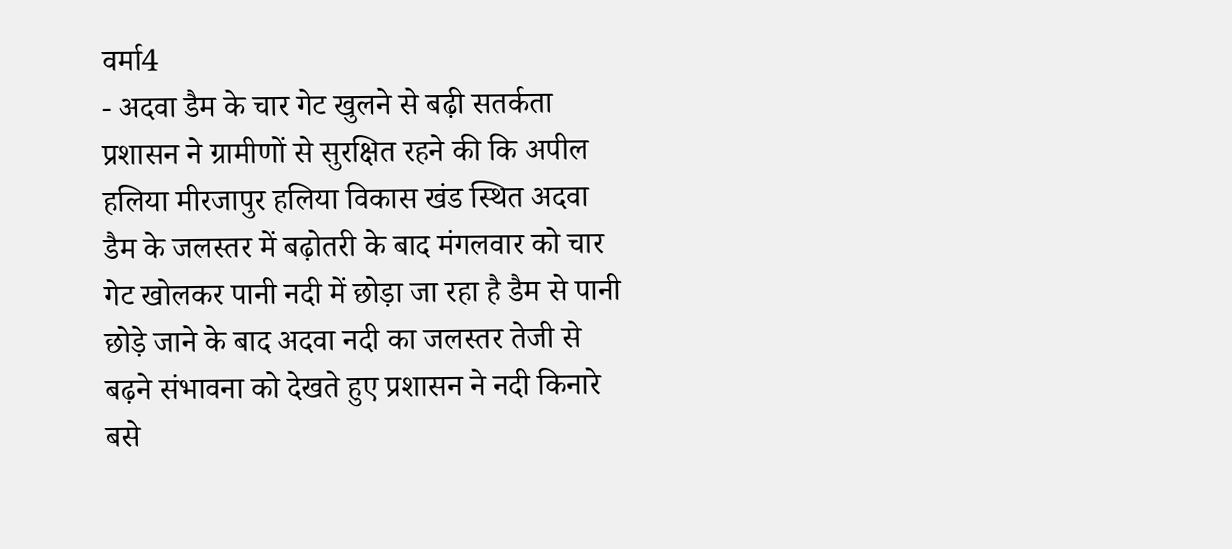वर्मा4
- अदवा डैम के चार गेट खुलने से बढ़ी सतर्कता प्रशासन ने ग्रामीणों से सुरक्षित रहने की कि अपील हलिया मीरजापुर हलिया विकास खंड स्थित अदवा डैम के जलस्तर में बढ़ोतरी के बाद मंगलवार को चार गेट खोलकर पानी नदी में छोड़ा जा रहा है डैम से पानी छोड़े जाने के बाद अदवा नदी का जलस्तर तेजी से बढ़ने संभावना को देखते हुए प्रशासन ने नदी किनारे बसे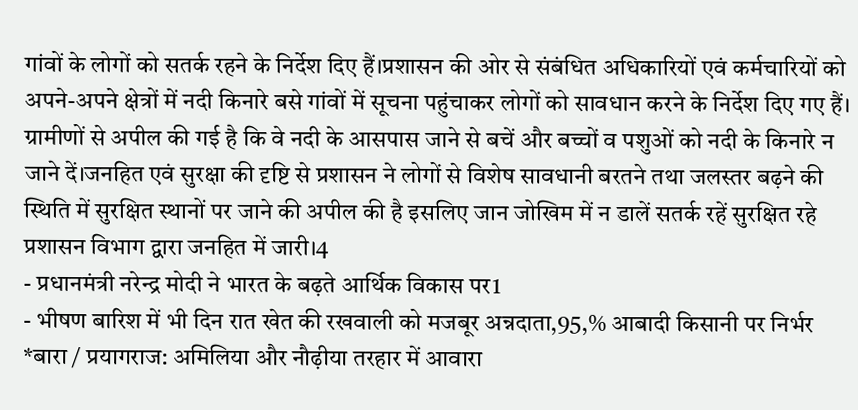गांवों के लोगों को सतर्क रहने के निर्देश दिए हैं।प्रशासन की ओर से संबंधित अधिकारियों एवं कर्मचारियों को अपने-अपने क्षेत्रों में नदी किनारे बसे गांवों में सूचना पहुंचाकर लोगों को सावधान करने के निर्देश दिए गए हैं। ग्रामीणों से अपील की गई है कि वे नदी के आसपास जाने से बचें और बच्चों व पशुओं को नदी के किनारे न जाने दें।जनहित एवं सुरक्षा की दृष्टि से प्रशासन ने लोगों से विशेष सावधानी बरतने तथा जलस्तर बढ़ने की स्थिति में सुरक्षित स्थानों पर जाने की अपील की है इसलिए जान जोखिम में न डालें सतर्क रहें सुरक्षित रहे प्रशासन विभाग द्वारा जनहित में जारी।4
- प्रधानमंत्री नरेन्द्र मोदी ने भारत के बढ़ते आर्थिक विकास पर1
- भीषण बारिश में भी दिन रात खेत की रखवाली को मजबूर अन्नदाता,95,% आबादी किसानी पर निर्भर *बारा / प्रयागराज: अमिलिया और नौढ़ीया तरहार में आवारा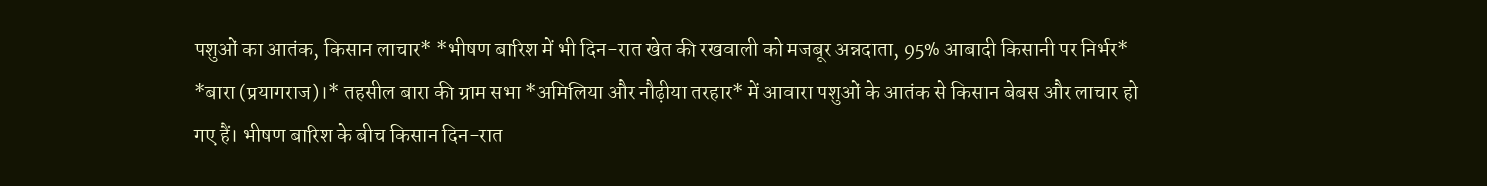पशुओं का आतंक, किसान लाचार* *भीषण बारिश में भी दिन-रात खेत की रखवाली को मजबूर अन्नदाता, 95% आबादी किसानी पर निर्भर* *बारा (प्रयागराज)।* तहसील बारा की ग्राम सभा *अमिलिया और नौढ़ीया तरहार* में आवारा पशुओं के आतंक से किसान बेबस और लाचार हो गए हैं। भीषण बारिश के बीच किसान दिन-रात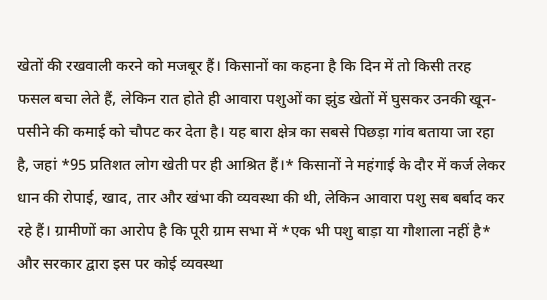खेतों की रखवाली करने को मजबूर हैं। किसानों का कहना है कि दिन में तो किसी तरह फसल बचा लेते हैं, लेकिन रात होते ही आवारा पशुओं का झुंड खेतों में घुसकर उनकी खून-पसीने की कमाई को चौपट कर देता है। यह बारा क्षेत्र का सबसे पिछड़ा गांव बताया जा रहा है, जहां *95 प्रतिशत लोग खेती पर ही आश्रित हैं।* किसानों ने महंगाई के दौर में कर्ज लेकर धान की रोपाई, खाद, तार और खंभा की व्यवस्था की थी, लेकिन आवारा पशु सब बर्बाद कर रहे हैं। ग्रामीणों का आरोप है कि पूरी ग्राम सभा में *एक भी पशु बाड़ा या गौशाला नहीं है* और सरकार द्वारा इस पर कोई व्यवस्था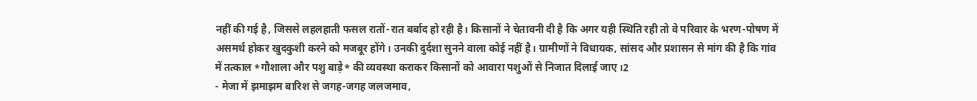नहीं की गई है, जिससे लहलहाती फसल रातों-रात बर्बाद हो रही है। किसानों ने चेतावनी दी है कि अगर यही स्थिति रही तो वे परिवार के भरण-पोषण में असमर्थ होकर खुदकुशी करने को मजबूर होंगे। उनकी दुर्दशा सुनने वाला कोई नहीं है। ग्रामीणों ने विधायक, सांसद और प्रशासन से मांग की है कि गांव में तत्काल *गौशाला और पशु बाड़े* की व्यवस्था कराकर किसानों को आवारा पशुओं से निजात दिलाई जाए।2
- मेजा में झमाझम बारिश से जगह-जगह जलजमाव,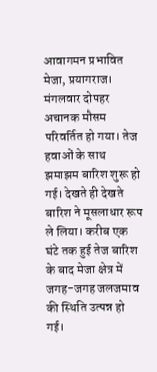आवागमन प्रभावित मेजा, प्रयागराज। मंगलवार दोपहर अचानक मौसम परिवर्तित हो गया। तेज हवाओं के साथ झमाझम बारिश शुरू हो गई। देखते ही देखते बारिश ने मूसलाधार रूप ले लिया। करीब एक घंटे तक हुई तेज बारिश के बाद मेजा क्षेत्र में जगह-जगह जलजमाव की स्थिति उत्पन्न हो गई।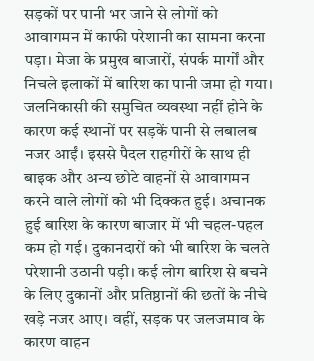सड़कों पर पानी भर जाने से लोगों को आवागमन में काफी परेशानी का सामना करना पड़ा। मेजा के प्रमुख बाजारों, संपर्क मार्गों और निचले इलाकों में बारिश का पानी जमा हो गया। जलनिकासी की समुचित व्यवस्था नहीं होने के कारण कई स्थानों पर सड़कें पानी से लबालब नजर आईं। इससे पैदल राहगीरों के साथ ही बाइक और अन्य छोटे वाहनों से आवागमन करने वाले लोगों को भी दिक्कत हुई। अचानक हुई बारिश के कारण बाजार में भी चहल-पहल कम हो गई। दुकानदारों को भी बारिश के चलते परेशानी उठानी पड़ी। कई लोग बारिश से बचने के लिए दुकानों और प्रतिष्ठानों की छतों के नीचे खड़े नजर आए। वहीं, सड़क पर जलजमाव के कारण वाहन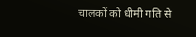चालकों को धीमी गति से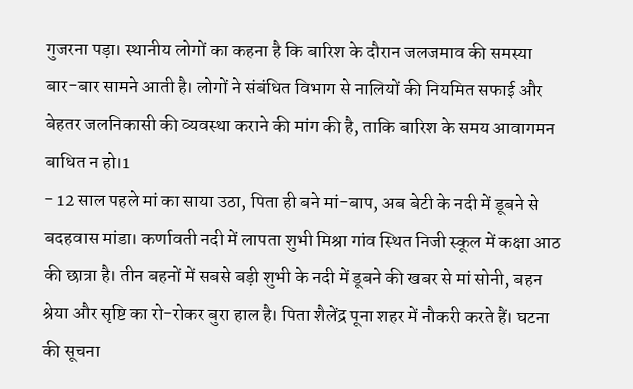गुजरना पड़ा। स्थानीय लोगों का कहना है कि बारिश के दौरान जलजमाव की समस्या बार-बार सामने आती है। लोगों ने संबंधित विभाग से नालियों की नियमित सफाई और बेहतर जलनिकासी की व्यवस्था कराने की मांग की है, ताकि बारिश के समय आवागमन बाधित न हो।1
- 12 साल पहले मां का साया उठा, पिता ही बने मां-बाप, अब बेटी के नदी में डूबने से बदहवास मांडा। कर्णावती नदी में लापता शुभी मिश्रा गांव स्थित निजी स्कूल में कक्षा आठ की छात्रा है। तीन बहनों में सबसे बड़ी शुभी के नदी में डूबने की खबर से मां सोनी, बहन श्रेया और सृष्टि का रो-रोकर बुरा हाल है। पिता शैलेंद्र पूना शहर में नौकरी करते हैं। घटना की सूचना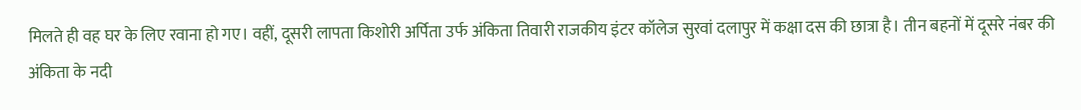मिलते ही वह घर के लिए रवाना हो गए। वहीं, दूसरी लापता किशोरी अर्पिता उर्फ अंकिता तिवारी राजकीय इंटर कॉलेज सुरवां दलापुर में कक्षा दस की छात्रा है। तीन बहनों में दूसरे नंबर की अंकिता के नदी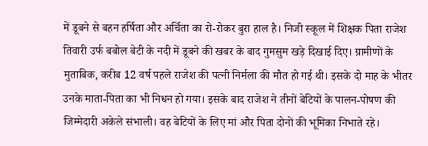में डूबने से बहन हर्षिता और अर्चिता का रो-रोकर बुरा हाल है। निजी स्कूल में शिक्षक पिता राजेश तिवारी उर्फ बबोल बेटी के नदी में डूबने की खबर के बाद गुमसुम खड़े दिखाई दिए। ग्रामीणों के मुताबिक, करीब 12 वर्ष पहले राजेश की पत्नी निर्मला की मौत हो गई थी। इसके दो माह के भीतर उनके माता-पिता का भी निधन हो गया। इसके बाद राजेश ने तीनों बेटियों के पालन-पोषण की जिम्मेदारी अकेले संभाली। वह बेटियों के लिए मां और पिता दोनों की भूमिका निभाते रहे।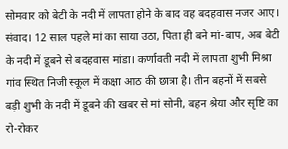सोमवार को बेटी के नदी में लापता होने के बाद वह बदहवास नजर आए। संवाद। 12 साल पहले मां का साया उठा, पिता ही बने मां-बाप, अब बेटी के नदी में डूबने से बदहवास मांडा। कर्णावती नदी में लापता शुभी मिश्रा गांव स्थित निजी स्कूल में कक्षा आठ की छात्रा है। तीन बहनों में सबसे बड़ी शुभी के नदी में डूबने की खबर से मां सोनी, बहन श्रेया और सृष्टि का रो-रोकर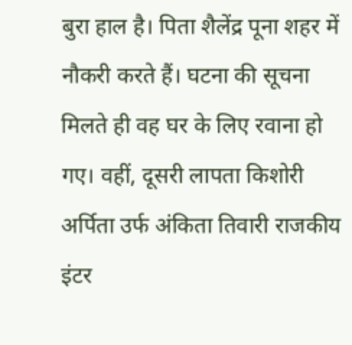बुरा हाल है। पिता शैलेंद्र पूना शहर में नौकरी करते हैं। घटना की सूचना मिलते ही वह घर के लिए रवाना हो गए। वहीं, दूसरी लापता किशोरी अर्पिता उर्फ अंकिता तिवारी राजकीय इंटर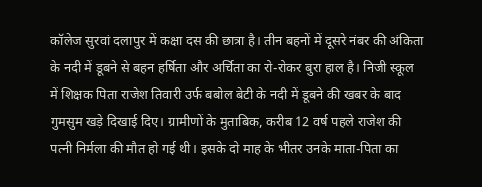कॉलेज सुरवां दलापुर में कक्षा दस की छात्रा है। तीन बहनों में दूसरे नंबर की अंकिता के नदी में डूबने से बहन हर्षिता और अर्चिता का रो-रोकर बुरा हाल है। निजी स्कूल में शिक्षक पिता राजेश तिवारी उर्फ बबोल बेटी के नदी में डूबने की खबर के बाद गुमसुम खड़े दिखाई दिए। ग्रामीणों के मुताबिक, करीब 12 वर्ष पहले राजेश की पत्नी निर्मला की मौत हो गई थी। इसके दो माह के भीतर उनके माता-पिता का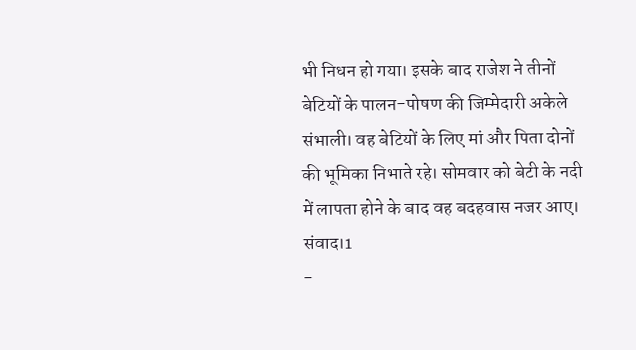भी निधन हो गया। इसके बाद राजेश ने तीनों बेटियों के पालन-पोषण की जिम्मेदारी अकेले संभाली। वह बेटियों के लिए मां और पिता दोनों की भूमिका निभाते रहे। सोमवार को बेटी के नदी में लापता होने के बाद वह बदहवास नजर आए। संवाद।1
-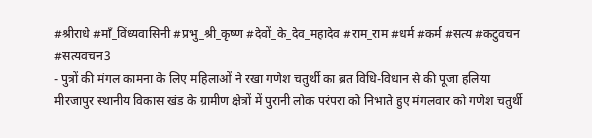#श्रीराधे #माँ_विंध्यवासिनी #प्रभु_श्री_कृष्ण #देवों_के_देव_महादेव #राम_राम #धर्म #कर्म #सत्य #कटुवचन #सत्यवचन3
- पुत्रों की मंगल कामना के लिए महिलाओं ने रखा गणेश चतुर्थी का ब्रत विधि-विधान से की पूजा हलिया मीरजापुर स्थानीय विकास खंड के ग्रामीण क्षेत्रों में पुरानी लोक परंपरा को निभाते हुए मंगलवार को गणेश चतुर्थी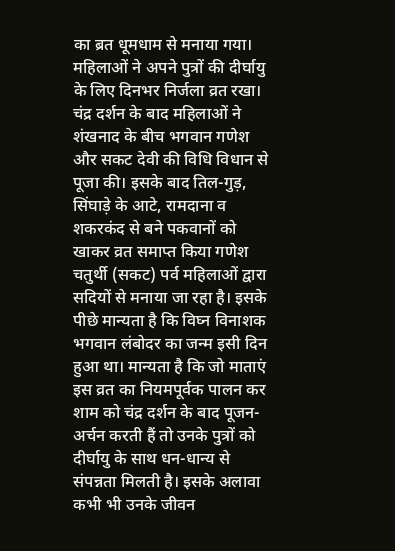का ब्रत धूमधाम से मनाया गया। महिलाओं ने अपने पुत्रों की दीर्घायु के लिए दिनभर निर्जला व्रत रखा। चंद्र दर्शन के बाद महिलाओं ने शंखनाद के बीच भगवान गणेश और सकट देवी की विधि विधान से पूजा की। इसके बाद तिल-गुड़, सिंघाड़े के आटे, रामदाना व शकरकंद से बने पकवानों को खाकर व्रत समाप्त किया गणेश चतुर्थी (सकट) पर्व महिलाओं द्वारा सदियों से मनाया जा रहा है। इसके पीछे मान्यता है कि विघ्न विनाशक भगवान लंबोदर का जन्म इसी दिन हुआ था। मान्यता है कि जो माताएं इस व्रत का नियमपूर्वक पालन कर शाम को चंद्र दर्शन के बाद पूजन-अर्चन करती हैं तो उनके पुत्रों को दीर्घायु के साथ धन-धान्य से संपन्नता मिलती है। इसके अलावा कभी भी उनके जीवन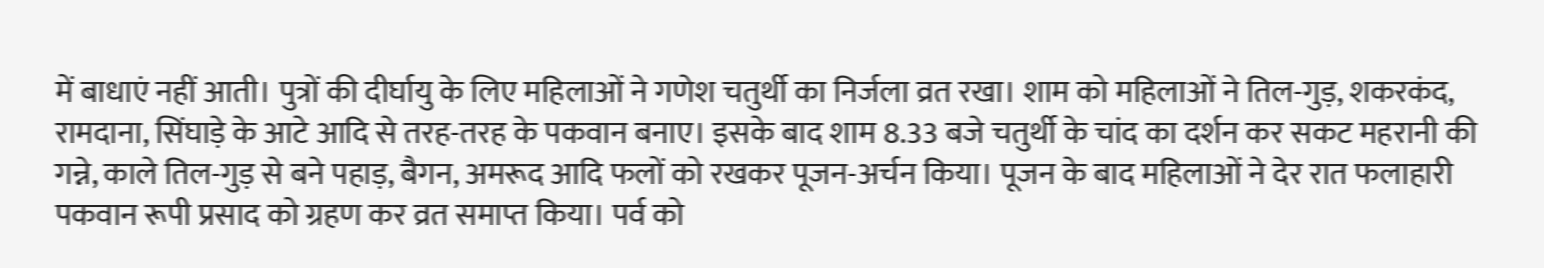में बाधाएं नहीं आती। पुत्रों की दीर्घायु के लिए महिलाओं ने गणेश चतुर्थी का निर्जला व्रत रखा। शाम को महिलाओं ने तिल-गुड़, शकरकंद, रामदाना, सिंघाड़े के आटे आदि से तरह-तरह के पकवान बनाए। इसके बाद शाम 8.33 बजे चतुर्थी के चांद का दर्शन कर सकट महरानी की गन्ने, काले तिल-गुड़ से बने पहाड़, बैगन, अमरूद आदि फलों को रखकर पूजन-अर्चन किया। पूजन के बाद महिलाओं ने देर रात फलाहारी पकवान रूपी प्रसाद को ग्रहण कर व्रत समाप्त किया। पर्व को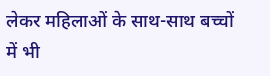लेकर महिलाओं के साथ-साथ बच्चों में भी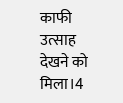काफी उत्साह देखने को मिला।4